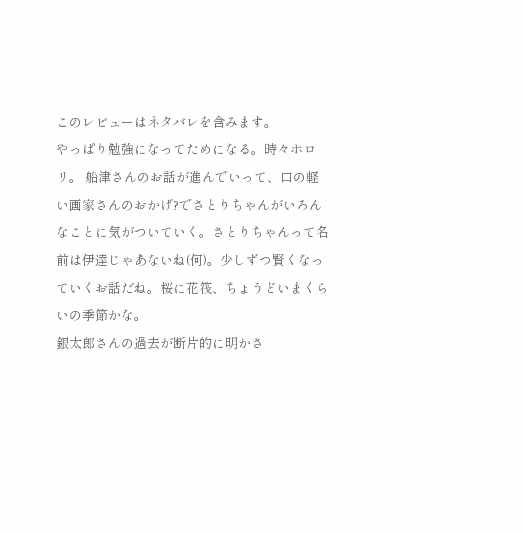このレビューはネタバレを含みます。
やっぱり勉強になってためになる。時々ホロリ。 船津さんのお話が進んでいって、口の軽い画家さんのおかげ?でさとりちゃんがいろんなことに気がついていく。さとりちゃんって名前は伊達じゃあないね(何)。少しずつ賢くなっていくお話だね。桜に花筏、ちょうどいまくらいの季節かな。
銀太郎さんの過去が断片的に明かさ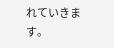れていきます。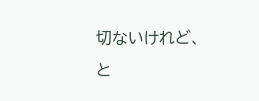切ないけれど、と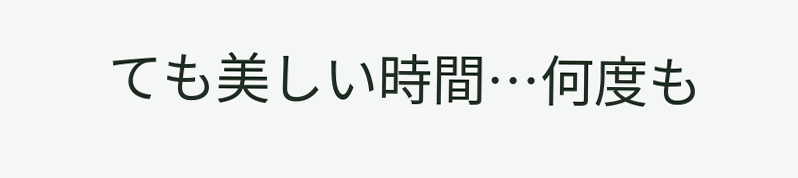ても美しい時間…何度も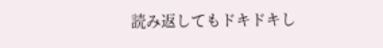読み返してもドキドキし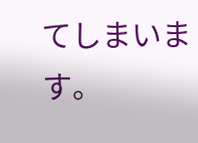てしまいます。